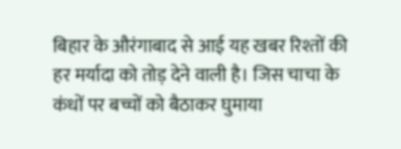बिहार के औरंगाबाद से आई यह खबर रिश्तों की हर मर्यादा को तोड़ देने वाली है। जिस चाचा के कंधों पर बच्चों को बैठाकर घुमाया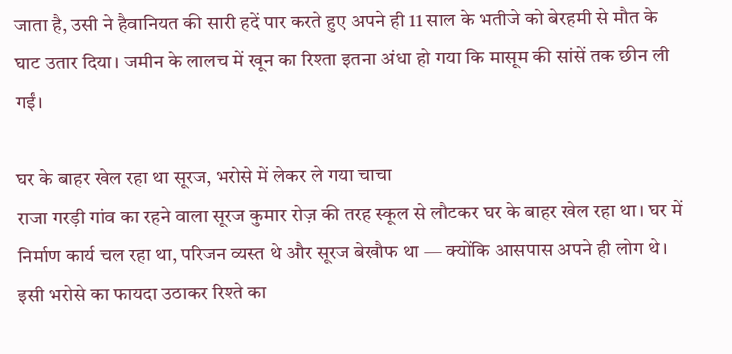जाता है, उसी ने हैवानियत की सारी हदें पार करते हुए अपने ही 11 साल के भतीजे को बेरहमी से मौत के घाट उतार दिया। जमीन के लालच में खून का रिश्ता इतना अंधा हो गया कि मासूम की सांसें तक छीन ली गईं।

घर के बाहर खेल रहा था सूरज, भरोसे में लेकर ले गया चाचा
राजा गरड़ी गांव का रहने वाला सूरज कुमार रोज़ की तरह स्कूल से लौटकर घर के बाहर खेल रहा था। घर में निर्माण कार्य चल रहा था, परिजन व्यस्त थे और सूरज बेखौफ था — क्योंकि आसपास अपने ही लोग थे।
इसी भरोसे का फायदा उठाकर रिश्ते का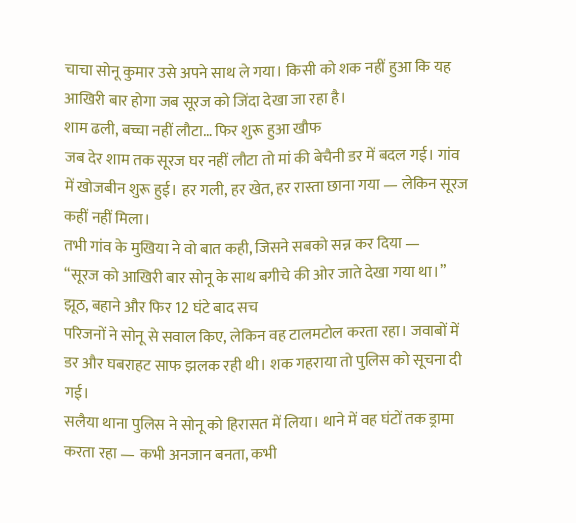चाचा सोनू कुमार उसे अपने साथ ले गया। किसी को शक नहीं हुआ कि यह आखिरी बार होगा जब सूरज को जिंदा देखा जा रहा है।
शाम ढली, बच्चा नहीं लौटा… फिर शुरू हुआ खौफ
जब देर शाम तक सूरज घर नहीं लौटा तो मां की बेचैनी डर में बदल गई। गांव में खोजबीन शुरू हुई। हर गली, हर खेत, हर रास्ता छाना गया — लेकिन सूरज कहीं नहीं मिला।
तभी गांव के मुखिया ने वो बात कही, जिसने सबको सन्न कर दिया —
“सूरज को आखिरी बार सोनू के साथ बगीचे की ओर जाते देखा गया था।”
झूठ, बहाने और फिर 12 घंटे बाद सच
परिजनों ने सोनू से सवाल किए, लेकिन वह टालमटोल करता रहा। जवाबों में डर और घबराहट साफ झलक रही थी। शक गहराया तो पुलिस को सूचना दी गई।
सलैया थाना पुलिस ने सोनू को हिरासत में लिया। थाने में वह घंटों तक ड्रामा करता रहा — कभी अनजान बनता, कभी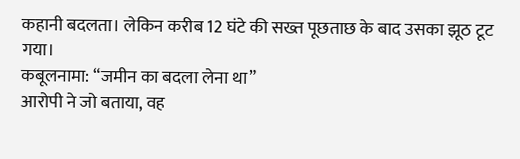कहानी बदलता। लेकिन करीब 12 घंटे की सख्त पूछताछ के बाद उसका झूठ टूट गया।
कबूलनामा: “जमीन का बदला लेना था”
आरोपी ने जो बताया, वह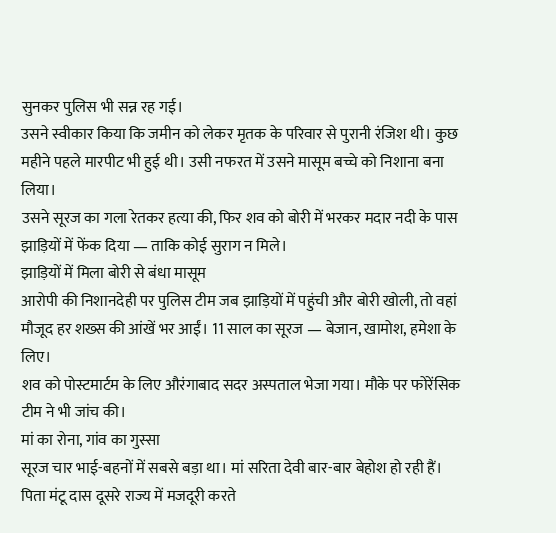सुनकर पुलिस भी सन्न रह गई।
उसने स्वीकार किया कि जमीन को लेकर मृतक के परिवार से पुरानी रंजिश थी। कुछ महीने पहले मारपीट भी हुई थी। उसी नफरत में उसने मासूम बच्चे को निशाना बना लिया।
उसने सूरज का गला रेतकर हत्या की, फिर शव को बोरी में भरकर मदार नदी के पास झाड़ियों में फेंक दिया — ताकि कोई सुराग न मिले।
झाड़ियों में मिला बोरी से बंधा मासूम
आरोपी की निशानदेही पर पुलिस टीम जब झाड़ियों में पहुंची और बोरी खोली, तो वहां मौजूद हर शख्स की आंखें भर आईं। 11 साल का सूरज — बेजान, खामोश, हमेशा के लिए।
शव को पोस्टमार्टम के लिए औरंगाबाद सदर अस्पताल भेजा गया। मौके पर फोरेंसिक टीम ने भी जांच की।
मां का रोना, गांव का गुस्सा
सूरज चार भाई-बहनों में सबसे बड़ा था। मां सरिता देवी बार-बार बेहोश हो रही हैं। पिता मंटू दास दूसरे राज्य में मजदूरी करते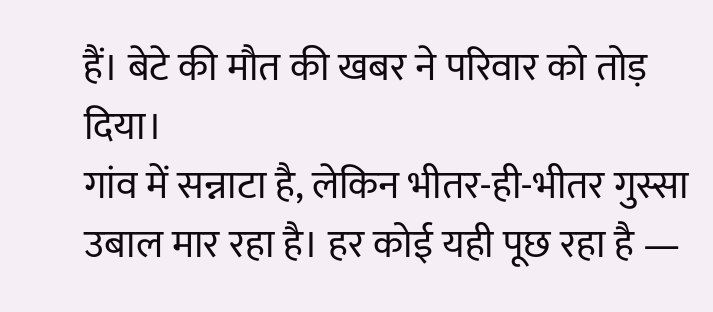हैं। बेटे की मौत की खबर ने परिवार को तोड़ दिया।
गांव में सन्नाटा है, लेकिन भीतर-ही-भीतर गुस्सा उबाल मार रहा है। हर कोई यही पूछ रहा है —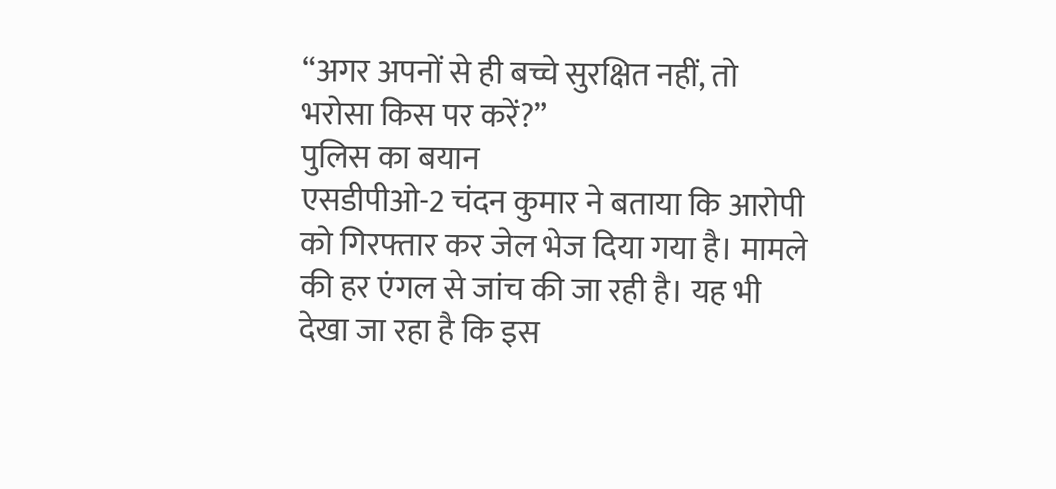“अगर अपनों से ही बच्चे सुरक्षित नहीं, तो भरोसा किस पर करें?”
पुलिस का बयान
एसडीपीओ-2 चंदन कुमार ने बताया कि आरोपी को गिरफ्तार कर जेल भेज दिया गया है। मामले की हर एंगल से जांच की जा रही है। यह भी देखा जा रहा है कि इस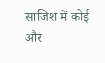साजिश में कोई और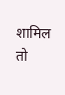शामिल तो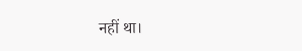नहीं था।